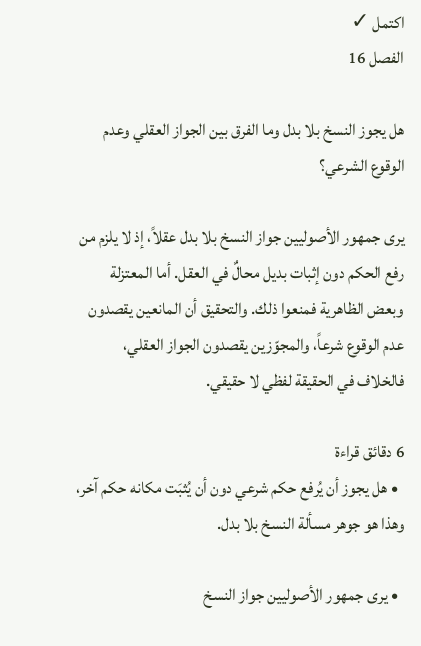اكتمل ✓
الفصل 16

هل يجوز النسخ بلا بدل وما الفرق بين الجواز العقلي وعدم الوقوع الشرعي؟

يرى جمهور الأصوليين جواز النسخ بلا بدل عقلاً، إذ لا يلزم من رفع الحكم دون إثبات بديل محالٌ في العقل. أما المعتزلة وبعض الظاهرية فمنعوا ذلك. والتحقيق أن المانعين يقصدون عدم الوقوع شرعاً، والمجوّزين يقصدون الجواز العقلي، فالخلاف في الحقيقة لفظي لا حقيقي.

6 دقائق قراءة
  • هل يجوز أن يُرفع حكم شرعي دون أن يُثبَت مكانه حكم آخر، وهذا هو جوهر مسألة النسخ بلا بدل.

  • يرى جمهور الأصوليين جواز النسخ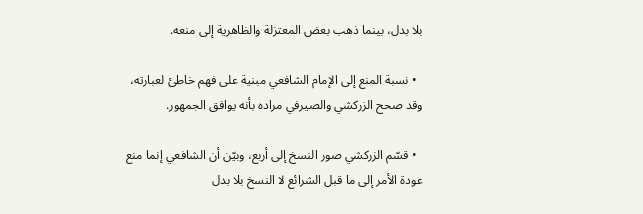بلا بدل، بينما ذهب بعض المعتزلة والظاهرية إلى منعه.

  • نسبة المنع إلى الإمام الشافعي مبنية على فهم خاطئ لعبارته، وقد صحح الزركشي والصيرفي مراده بأنه يوافق الجمهور.

  • قسّم الزركشي صور النسخ إلى أربع، وبيّن أن الشافعي إنما منع عودة الأمر إلى ما قبل الشرائع لا النسخ بلا بدل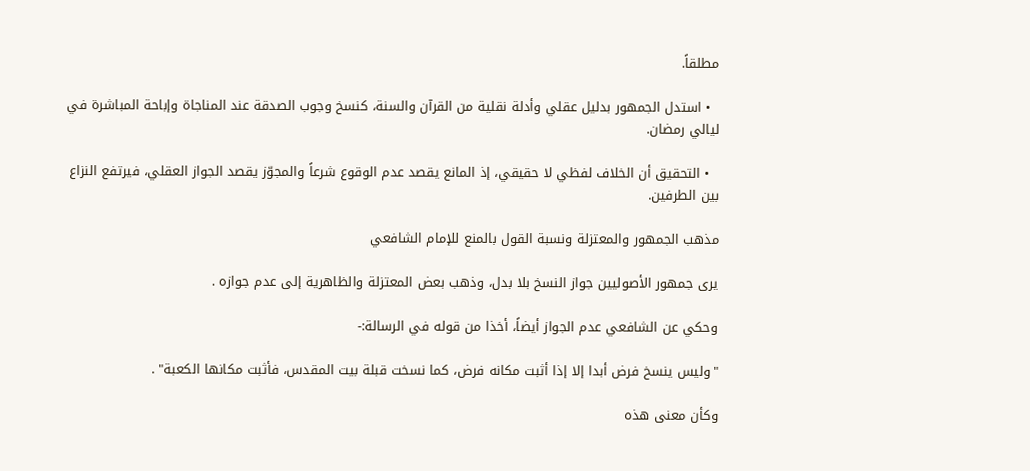مطلقاً.

  • استدل الجمهور بدليل عقلي وأدلة نقلية من القرآن والسنة، كنسخ وجوب الصدقة عند المناجاة وإباحة المباشرة في ليالي رمضان.

  • التحقيق أن الخلاف لفظي لا حقيقي، إذ المانع يقصد عدم الوقوع شرعاً والمجوّز يقصد الجواز العقلي، فيرتفع النزاع بين الطرفين.

مذهب الجمهور والمعتزلة ونسبة القول بالمنع للإمام الشافعي

يرى جمهور الأصوليين جواز النسخ بلا بدل، وذهب بعض المعتزلة والظاهرية إلى عدم جوازه .

وحكي عن الشافعي عدم الجواز أيضاً، أخذا من قوله في الرسالة:-

"وليس ينسخ فرض أبدا إلا إذا أثبت مكانه فرض، كما نسخت قبلة بيت المقدس، فأثبت مكانها الكعبة" .

وكأن معنى هذه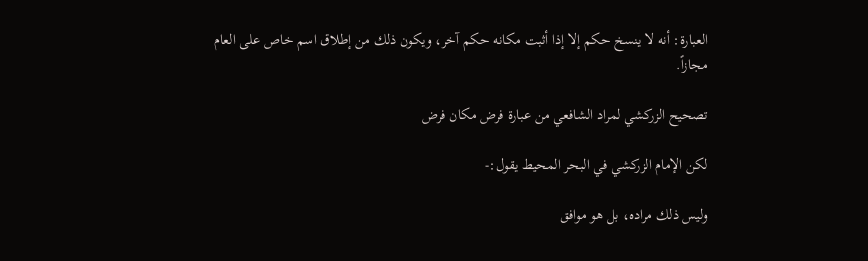العبارة: أنه لا ينسخ حكم إلا إذا أثبت مكانه حكم آخر، ويكون ذلك من إطلاق اسم خاص على العام مجازاً.

تصحيح الزركشي لمراد الشافعي من عبارة فرض مكان فرض

لكن الإمام الزركشي في البحر المحيط يقول:-

وليس ذلك مراده، بل هو موافق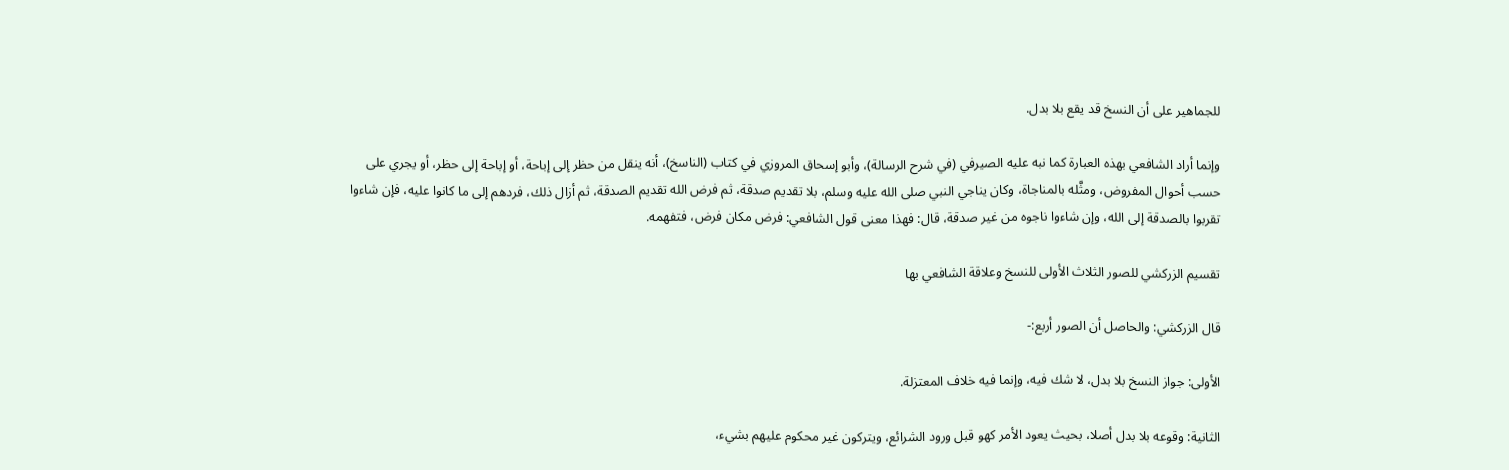للجماهير على أن النسخ قد يقع بلا بدل.

وإنما أراد الشافعي بهذه العبارة كما نبه عليه الصيرفي (في شرح الرسالة)، وأبو إسحاق المروزي في كتاب (الناسخ)، أنه ينقل من حظر إلى إباحة، أو إباحة إلى حظر، أو يجري على حسب أحوال المفروض، ومثَّله بالمناجاة، وكان يناجي النبي صلى الله عليه وسلم، بلا تقديم صدقة، ثم فرض الله تقديم الصدقة، ثم أزال ذلك، فردهم إلى ما كانوا عليه، فإن شاءوا تقربوا بالصدقة إلى الله، وإن شاءوا ناجوه من غير صدقة، قال: فهذا معنى قول الشافعي: فرض مكان فرض، فتفهمه.

تقسيم الزركشي للصور الثلاث الأولى للنسخ وعلاقة الشافعي بها

قال الزركشي: والحاصل أن الصور أربع:-

الأولى: جواز النسخ بلا بدل، لا شك فيه، وإنما فيه خلاف المعتزلة.

الثانية: وقوعه بلا بدل أصلا، بحيث يعود الأمر كهو قبل ورود الشرائع، ويتركون غير محكوم عليهم بشيء،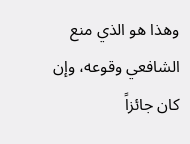وهذا هو الذي منع الشافعي وقوعه، وإن كان جائزاً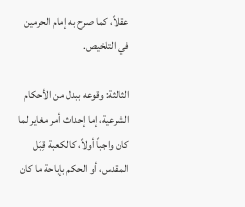عقلاً، كما صرح به إمام الحرمين في التلخيص.

الثالثة: وقوعه ببدل من الأحكام الشرعية، إما إحداث أمر مغاير لما كان واجباً أولاً، كالكعبة قِبَل المقدس، أو الحكم بإباحة ما كان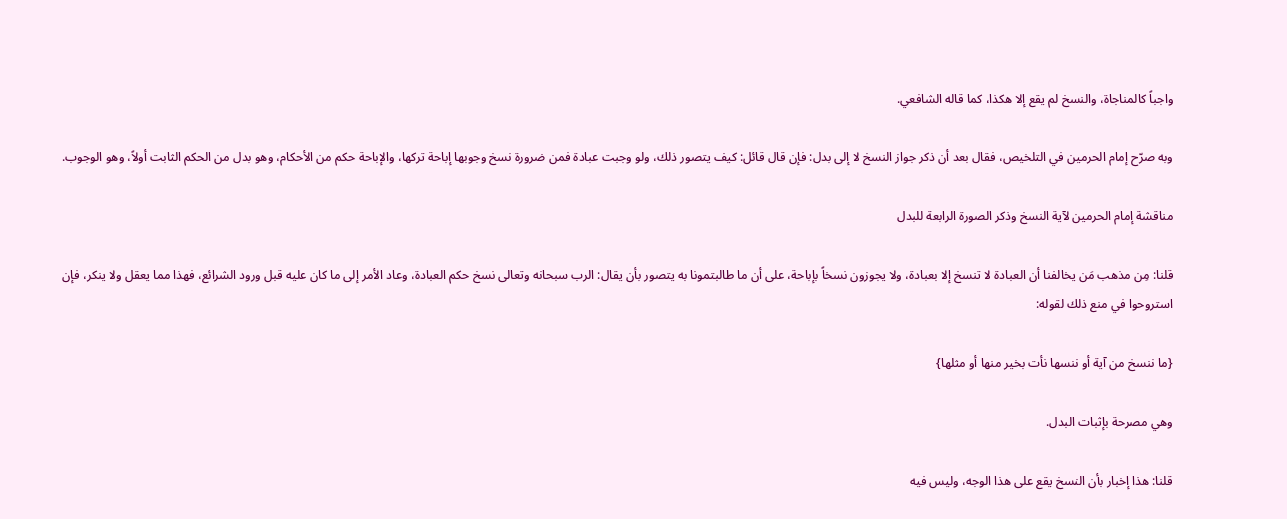واجباً كالمناجاة، والنسخ لم يقع إلا هكذا، كما قاله الشافعي.

وبه صرّح إمام الحرمين في التلخيص، فقال بعد أن ذكر جواز النسخ لا إلى بدل: فإن قال قائل: كيف يتصور ذلك، ولو وجبت عبادة فمن ضرورة نسخ وجوبها إباحة تركها، والإباحة حكم من الأحكام، وهو بدل من الحكم الثابت أولاً، وهو الوجوب.

مناقشة إمام الحرمين لآية النسخ وذكر الصورة الرابعة للبدل

قلنا: مِن مذهب مَن يخالفنا أن العبادة لا تنسخ إلا بعبادة، ولا يجوزون نسخاً بإباحة، على أن ما طالبتمونا به يتصور بأن يقال: الرب سبحانه وتعالى نسخ حكم العبادة، وعاد الأمر إلى ما كان عليه قبل ورود الشرائع، فهذا مما يعقل ولا ينكر، فإن استروحوا في منع ذلك لقوله:

{ما ننسخ من آية أو ننسها نأت بخير منها أو مثلها}

وهي مصرحة بإثبات البدل.

قلنا: هذا إخبار بأن النسخ يقع على هذا الوجه، وليس فيه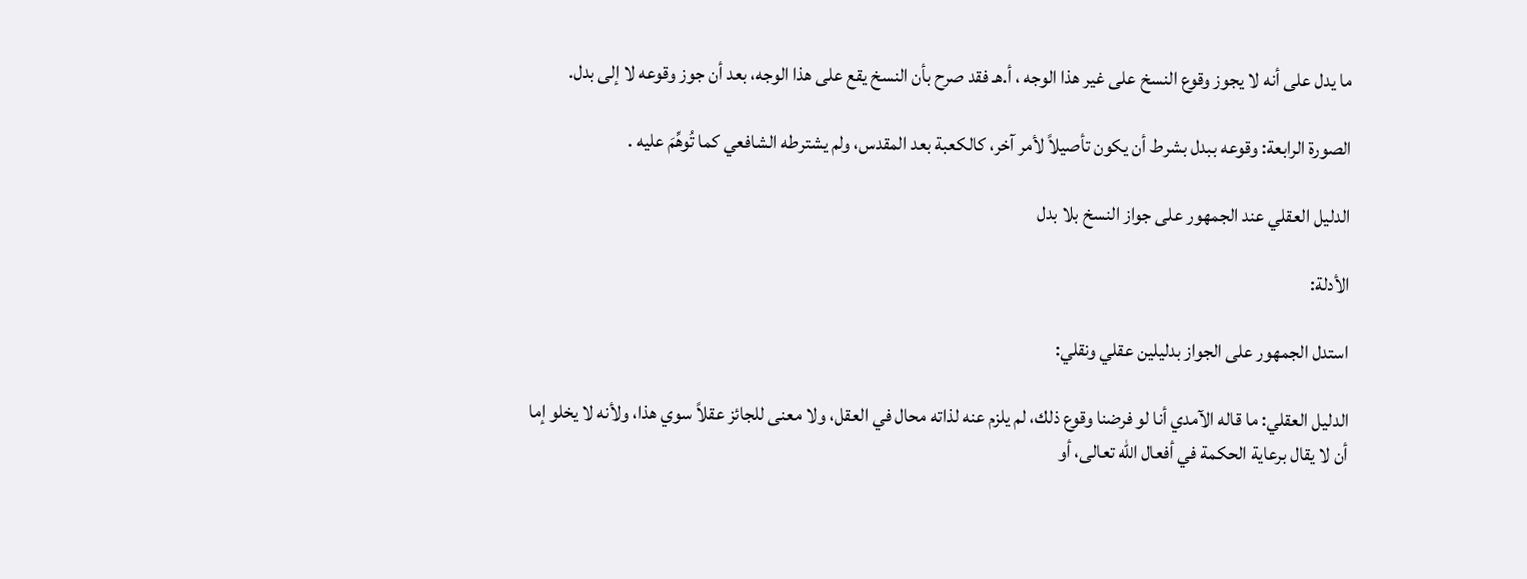ما يدل على أنه لا يجوز وقوع النسخ على غير هذا الوجه ، أ.هـ فقد صرح بأن النسخ يقع على هذا الوجه، بعد أن جوز وقوعه لا إلى بدل.

الصورة الرابعة: وقوعه ببدل بشرط أن يكون تأصيلاً لأمر آخر، كالكعبة بعد المقدس، ولم يشترطه الشافعي كما تُوهِّمَ عليه .

الدليل العقلي عند الجمهور على جواز النسخ بلا بدل

الأدلة:

استدل الجمهور على الجواز بدليلين عقلي ونقلي:

الدليل العقلي: ما قاله الآمدي أنا لو فرضنا وقوع ذلك، لم يلزم عنه لذاته محال في العقل، ولا معنى للجائز عقلاً سوي هذا، ولأنه لا يخلو إما أن لا يقال برعاية الحكمة في أفعال الله تعالى، أو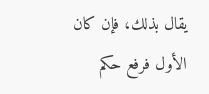يقال بذلك، فإن كان الأول فرفع حكم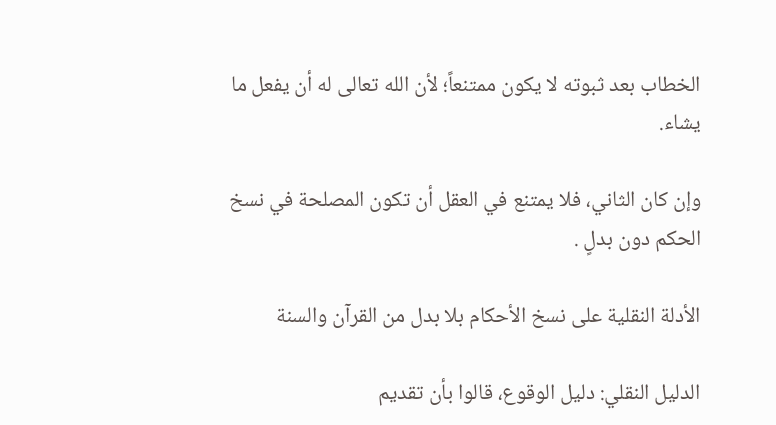الخطاب بعد ثبوته لا يكون ممتنعاً؛ لأن الله تعالى له أن يفعل ما يشاء.

وإن كان الثاني، فلا يمتنع في العقل أن تكون المصلحة في نسخ الحكم دون بدلٍ .

الأدلة النقلية على نسخ الأحكام بلا بدل من القرآن والسنة

الدليل النقلي: دليل الوقوع، قالوا بأن تقديم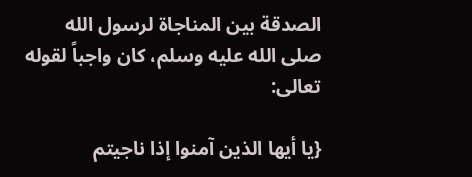الصدقة بين المناجاة لرسول الله صلى الله عليه وسلم، كان واجباً لقوله تعالى:

{يا أيها الذين آمنوا إذا ناجيتم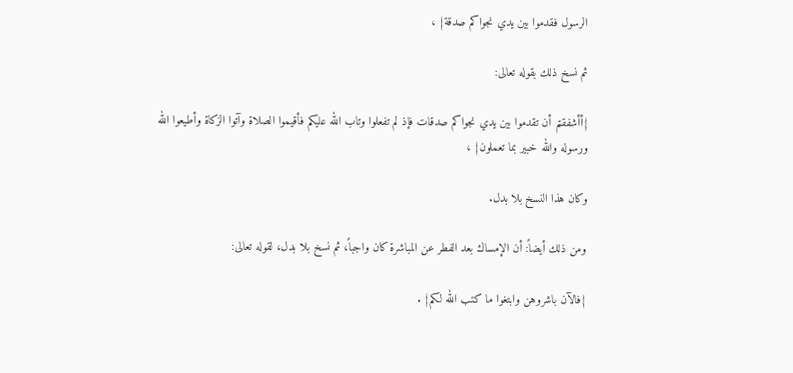الرسول فقدموا بين يدي نجواكم صدقة} ،

ثم نسخ ذلك بقوله تعالى:

{أأشفقتم أن تقدموا بين يدي نجواكم صدقات فإذ لم تفعلوا وتاب الله عليكم فأقيموا الصلاة وآتوا الزكاة وأطيعوا الله ورسوله والله خبير بما تعملون} ،

وكان هذا النسخ بلا بدل.

ومن ذلك أيضاً: أن الإمساك بعد الفطر عن المباشرة كان واجباً، ثم نسخ بلا بدل، لقوله تعالى:

{فالآن باشروهن وابتغوا ما كتب الله لكم} .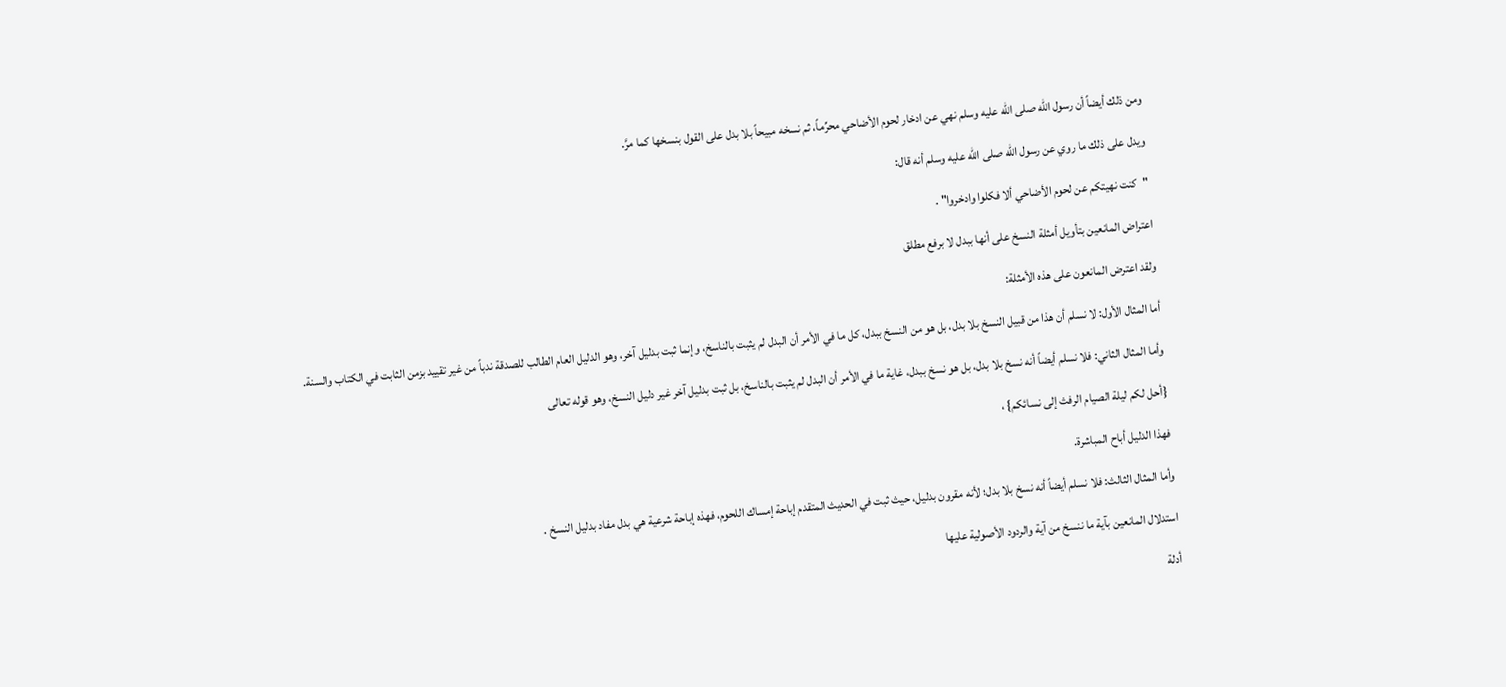ومن ذلك أيضاً أن رسول الله صلى الله عليه وسلم نهي عن ادخار لحوم الأضاحي محرِّماً، ثم نسخه مبيحاً بلا بدل على القول بنسخها كما مرَّ.

ويدل على ذلك ما روي عن رسول الله صلى الله عليه وسلم أنه قال:

"كنت نهيتكم عن لحوم الأضاحي ألا فكلوا وادخروا" .

اعتراض المانعين بتأويل أمثلة النسخ على أنها ببدل لا برفع مطلق

ولقد اعترض المانعون على هذه الأمثلة:

أما المثال الأول: لا نسلم أن هذا من قبيل النسخ بلا بدل، بل هو من النسخ ببدل، كل ما في الأمر أن البدل لم يثبت بالناسخ، وإنما ثبت بدليل آخر، وهو الدليل العام الطالب للصدقة ندباً من غير تقييد بزمن الثابت في الكتاب والسنة.

وأما المثال الثاني: فلا نسلم أيضاً أنه نسخ بلا بدل، بل هو نسخ ببدل، غاية ما في الأمر أن البدل لم يثبت بالناسخ، بل ثبت بدليل آخر غير دليل النسخ، وهو قوله تعالى

{أحل لكم ليلة الصيام الرفث إلى نسائكم} ،

فهذا الدليل أباح المباشرة.

وأما المثال الثالث: فلا نسلم أيضاً أنه نسخ بلا بدل؛ لأنه مقرون بدليل، حيث ثبت في الحديث المتقدم إباحة إمساك اللحوم، فهذه إباحة شرعية هي بدل مفاد بدليل النسخ .

استدلال المانعين بآية ما ننسخ من آية والردود الأصولية عليها

أدلة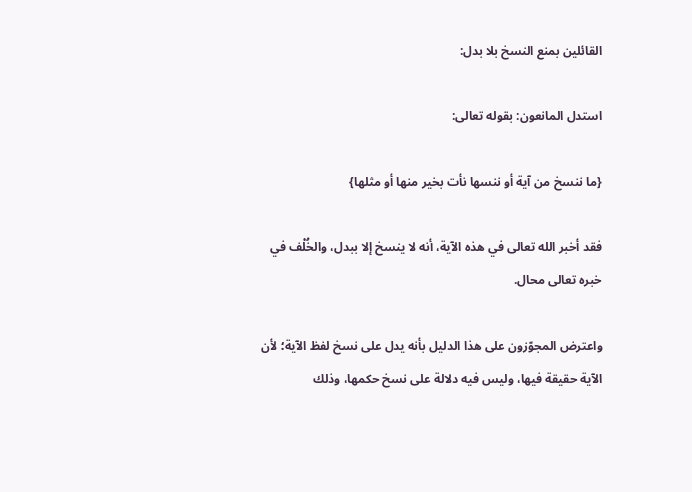القائلين بمنع النسخ بلا بدل:

استدل المانعون: بقوله تعالى:

{ما ننسخ من آية أو ننسها نأت بخير منها أو مثلها}

فقد أخبر الله تعالى في هذه الآية، أنه لا ينسخ إلا ببدل، والخُلْف في خبره تعالى محال.

واعترض المجوّزون على هذا الدليل بأنه يدل على نسخ لفظ الآية؛ لأن الآية حقيقة فيها، وليس فيه دلالة على نسخ حكمها، وذلك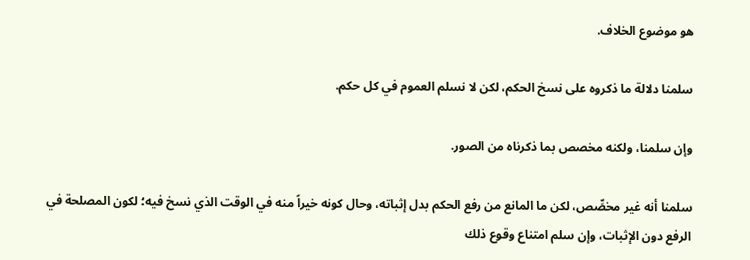هو موضوع الخلاف.

سلمنا دلالة ما ذكروه على نسخ الحكم، لكن لا نسلم العموم في كل حكم.

وإن سلمنا، ولكنه مخصص بما ذكرناه من الصور.

سلمنا أنه غير مخصِّص، لكن ما المانع من رفع الحكم بدل إثباته، وحال كونه خيراً منه في الوقت الذي نسخ فيه؛ لكون المصلحة في الرفع دون الإثبات، وإن سلم امتناع وقوع ذلك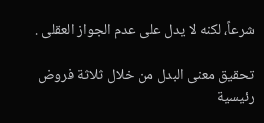شرعاً، لكنه لا يدل على عدم الجواز العقلى .

تحقيق معنى البدل من خلال ثلاثة فروض رئيسية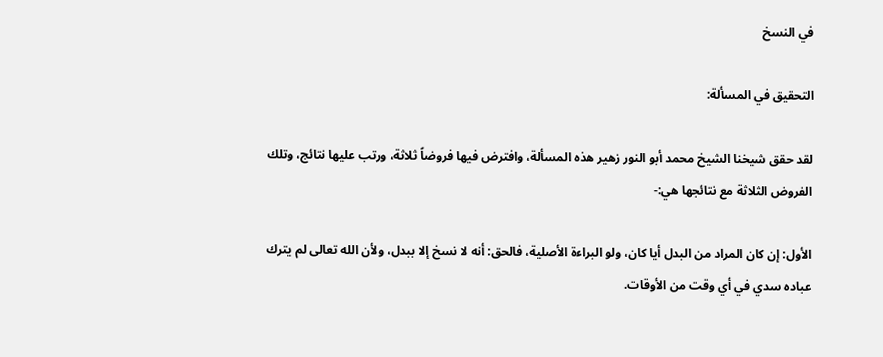في النسخ

التحقيق في المسألة:

لقد حقق شيخنا الشيخ محمد أبو النور زهير هذه المسألة، وافترض فيها فروضاً ثلاثة، ورتب عليها نتائج، وتلك الفروض الثلاثة مع نتائجها هي:-

الأول: إن كان المراد من البدل أيا كان، ولو البراءة الأصلية، فالحق: أنه لا نسخ إلا ببدل، ولأن الله تعالى لم يترك عباده سدي في أي وقت من الأوقات.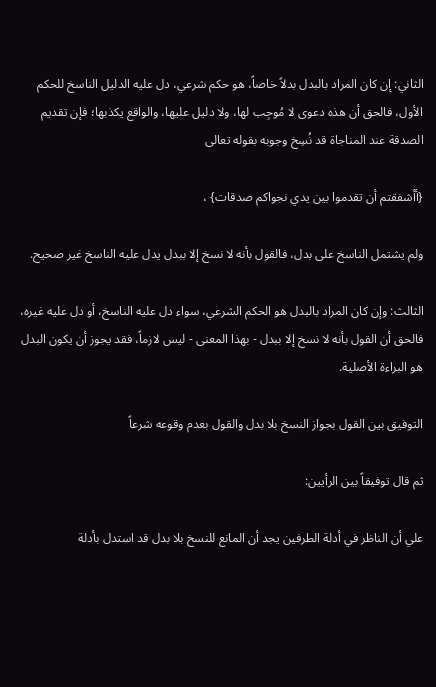الثاني: إن كان المراد بالبدل بدلاً خاصاً، هو حكم شرعي، دل عليه الدليل الناسخ للحكم الأول، فالحق أن هذه دعوى لا مُوجِب لها، ولا دليل عليها، والواقع يكذبها؛ فإن تقديم الصدقة عند المناجاة قد نُسِخ وجوبه بقوله تعالى

{أأشفقتم أن تقدموا بين يدي نجواكم صدقات} ،

ولم يشتمل الناسخ على بدل، فالقول بأنه لا نسخ إلا ببدل يدل عليه الناسخ غير صحيح.

الثالث: وإن كان المراد بالبدل هو الحكم الشرعي، سواء دل عليه الناسخ، أو دل عليه غيره، فالحق أن القول بأنه لا نسخ إلا ببدل - بهذا المعنى - ليس لازماً، فقد يجوز أن يكون البدل هو البراءة الأصلية.

التوفيق بين القول بجواز النسخ بلا بدل والقول بعدم وقوعه شرعاً

ثم قال توفيقاً بين الرأيين:

علي أن الناظر في أدلة الطرفين يجد أن المانع للنسخ بلا بدل قد استدل بأدلة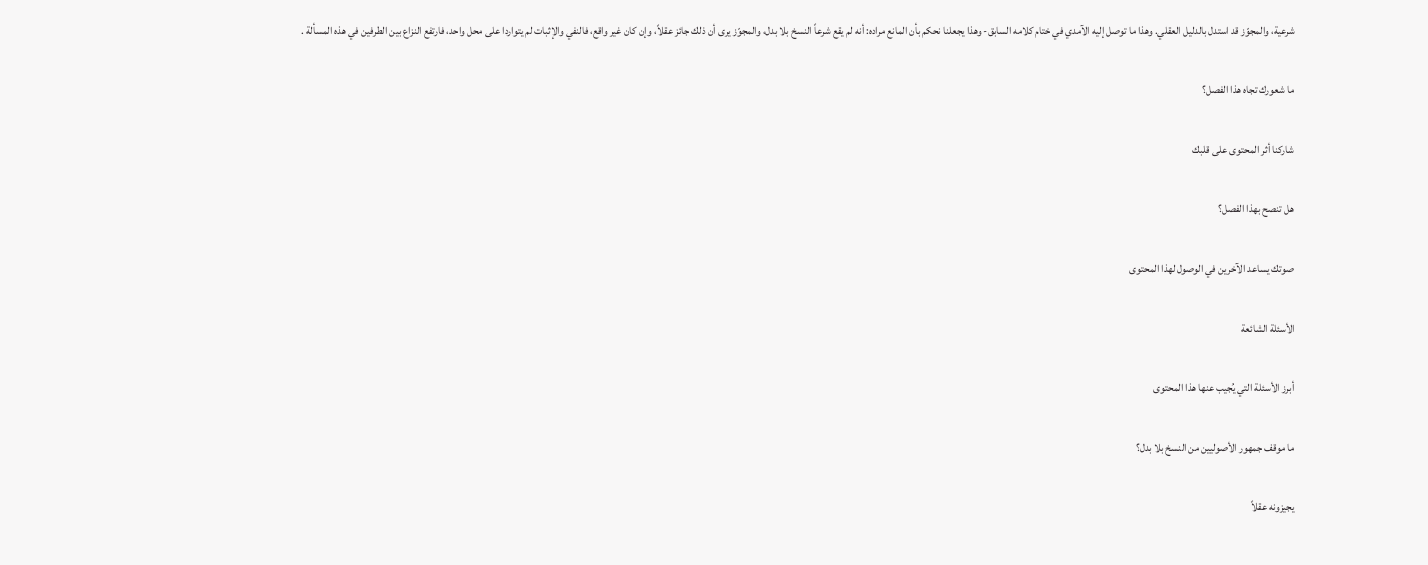شرعية، والمجوّز قد استدل بالدليل العقلي. وهذا ما توصل إليه الآمدي في ختام كلامه السابق- وهذا يجعلنا نحكم بأن المانع مراده: أنه لم يقع شرعاً النسخ بلا بدل، والمجوّز يرى أن ذلك جائز عقلاً، وإن كان غير واقع، فالنفي والإثبات لم يتواردا على محل واحد، فارتفع النزاع بين الطرفين في هذه المسألة .

ما شعورك تجاه هذا الفصل؟

شاركنا أثر المحتوى على قلبك

هل تنصح بهذا الفصل؟

صوتك يساعد الآخرين في الوصول لهذا المحتوى

الأسئلة الشائعة

أبرز الأسئلة التي يُجيب عنها هذا المحتوى

ما موقف جمهور الأصوليين من النسخ بلا بدل؟

يجيزونه عقلاً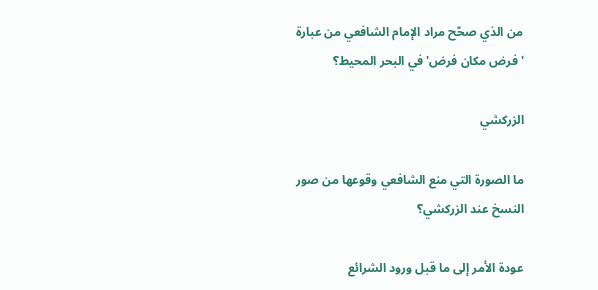من الذي صحّح مراد الإمام الشافعي من عبارة 'فرض مكان فرض' في البحر المحيط؟

الزركشي

ما الصورة التي منع الشافعي وقوعها من صور النسخ عند الزركشي؟

عودة الأمر إلى ما قبل ورود الشرائع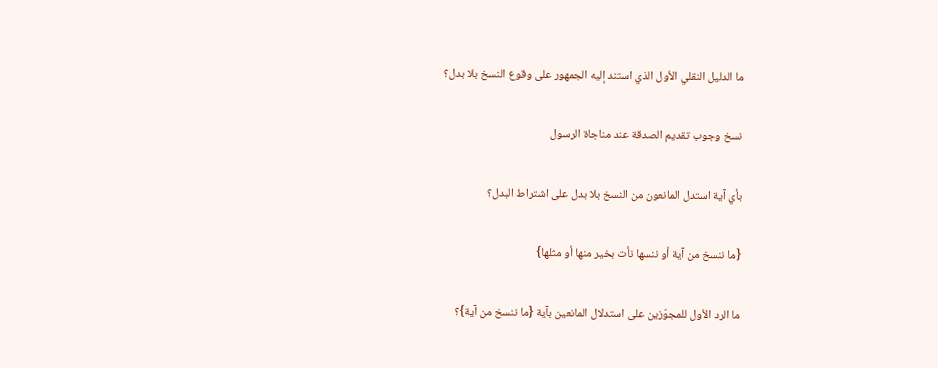ما الدليل النقلي الأول الذي استند إليه الجمهور على وقوع النسخ بلا بدل؟

نسخ وجوب تقديم الصدقة عند مناجاة الرسول

بأي آية استدل المانعون من النسخ بلا بدل على اشتراط البدل؟

{ما ننسخ من آية أو ننسها نأت بخير منها أو مثلها}

ما الرد الأول للمجوّزين على استدلال المانعين بآية {ما ننسخ من آية}؟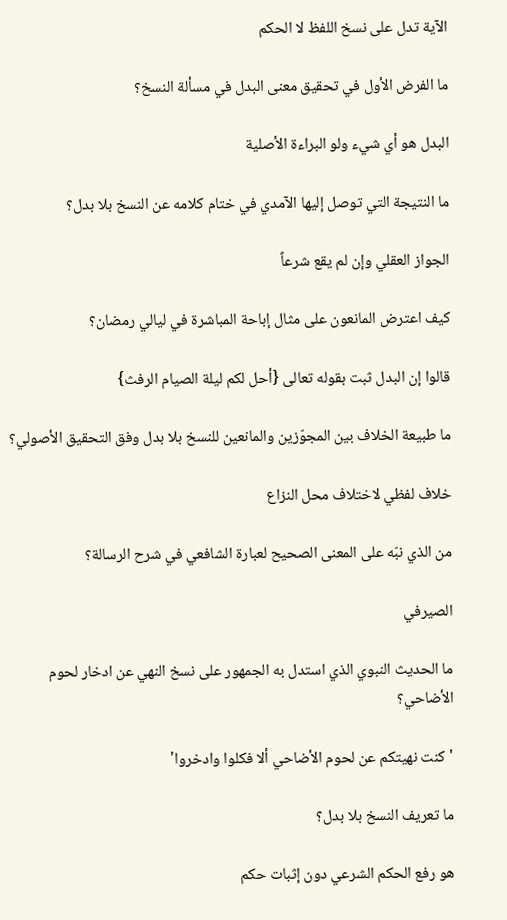الآية تدل على نسخ اللفظ لا الحكم

ما الفرض الأول في تحقيق معنى البدل في مسألة النسخ؟

البدل هو أي شيء ولو البراءة الأصلية

ما النتيجة التي توصل إليها الآمدي في ختام كلامه عن النسخ بلا بدل؟

الجواز العقلي وإن لم يقع شرعاً

كيف اعترض المانعون على مثال إباحة المباشرة في ليالي رمضان؟

قالوا إن البدل ثبت بقوله تعالى {أحل لكم ليلة الصيام الرفث}

ما طبيعة الخلاف بين المجوّزين والمانعين للنسخ بلا بدل وفق التحقيق الأصولي؟

خلاف لفظي لاختلاف محل النزاع

من الذي نبّه على المعنى الصحيح لعبارة الشافعي في شرح الرسالة؟

الصيرفي

ما الحديث النبوي الذي استدل به الجمهور على نسخ النهي عن ادخار لحوم الأضاحي؟

'كنت نهيتكم عن لحوم الأضاحي ألا فكلوا وادخروا'

ما تعريف النسخ بلا بدل؟

هو رفع الحكم الشرعي دون إثبات حكم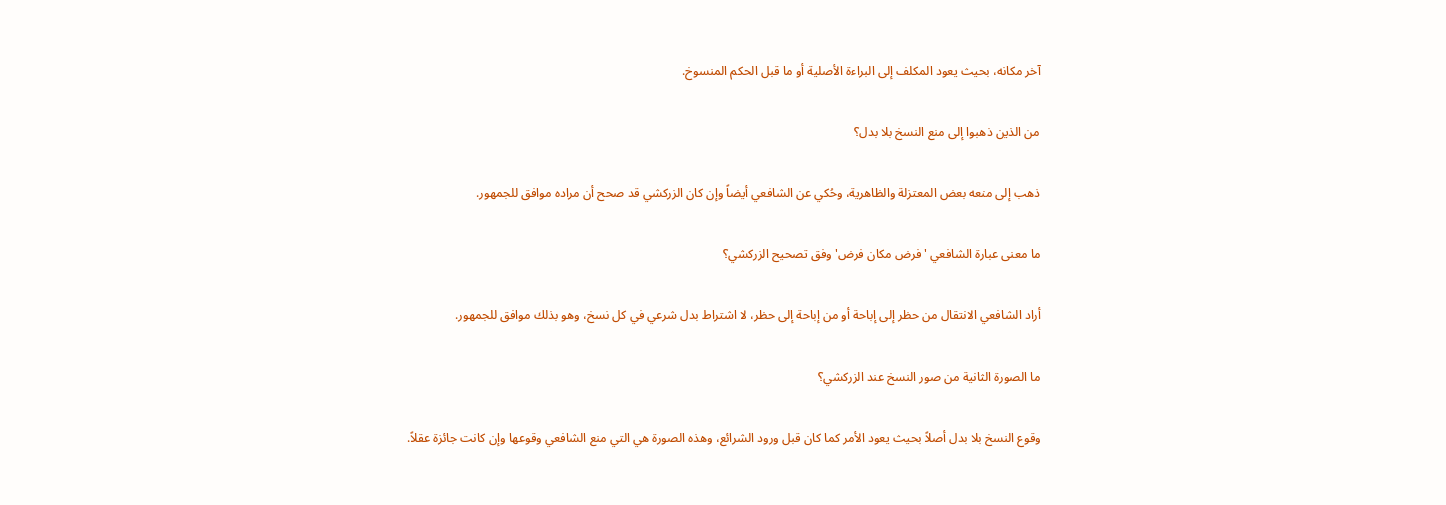آخر مكانه، بحيث يعود المكلف إلى البراءة الأصلية أو ما قبل الحكم المنسوخ.

من الذين ذهبوا إلى منع النسخ بلا بدل؟

ذهب إلى منعه بعض المعتزلة والظاهرية، وحُكي عن الشافعي أيضاً وإن كان الزركشي قد صحح أن مراده موافق للجمهور.

ما معنى عبارة الشافعي 'فرض مكان فرض' وفق تصحيح الزركشي؟

أراد الشافعي الانتقال من حظر إلى إباحة أو من إباحة إلى حظر، لا اشتراط بدل شرعي في كل نسخ، وهو بذلك موافق للجمهور.

ما الصورة الثانية من صور النسخ عند الزركشي؟

وقوع النسخ بلا بدل أصلاً بحيث يعود الأمر كما كان قبل ورود الشرائع، وهذه الصورة هي التي منع الشافعي وقوعها وإن كانت جائزة عقلاً.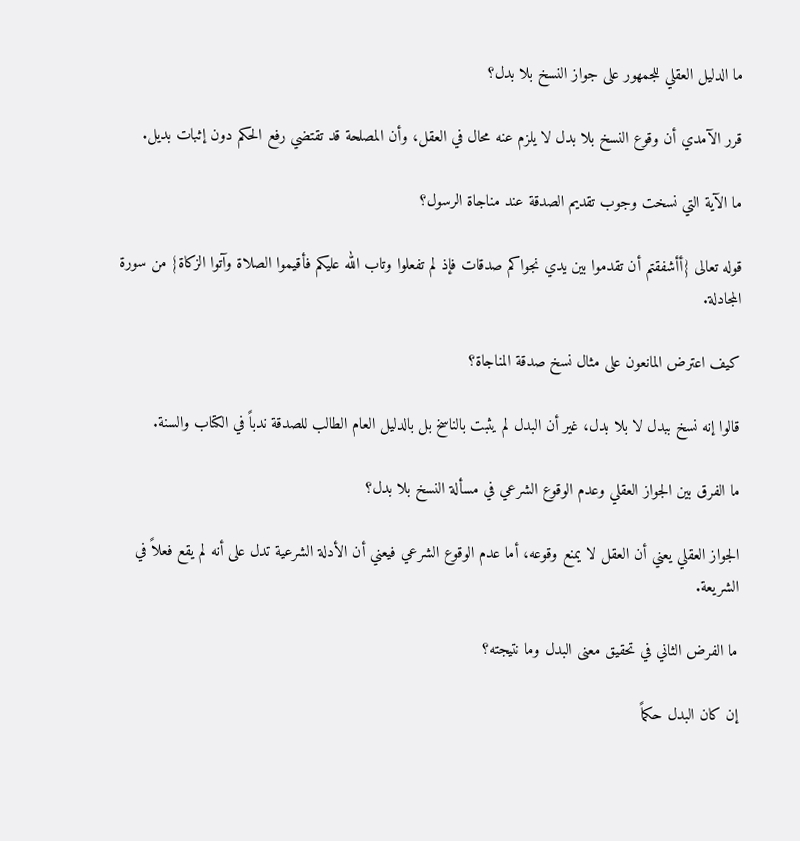ما الدليل العقلي للجمهور على جواز النسخ بلا بدل؟

قرر الآمدي أن وقوع النسخ بلا بدل لا يلزم عنه محال في العقل، وأن المصلحة قد تقتضي رفع الحكم دون إثبات بديل.

ما الآية التي نسخت وجوب تقديم الصدقة عند مناجاة الرسول؟

قوله تعالى {أأشفقتم أن تقدموا بين يدي نجواكم صدقات فإذ لم تفعلوا وتاب الله عليكم فأقيموا الصلاة وآتوا الزكاة} من سورة المجادلة.

كيف اعترض المانعون على مثال نسخ صدقة المناجاة؟

قالوا إنه نسخ ببدل لا بلا بدل، غير أن البدل لم يثبت بالناسخ بل بالدليل العام الطالب للصدقة ندباً في الكتاب والسنة.

ما الفرق بين الجواز العقلي وعدم الوقوع الشرعي في مسألة النسخ بلا بدل؟

الجواز العقلي يعني أن العقل لا يمنع وقوعه، أما عدم الوقوع الشرعي فيعني أن الأدلة الشرعية تدل على أنه لم يقع فعلاً في الشريعة.

ما الفرض الثاني في تحقيق معنى البدل وما نتيجته؟

إن كان البدل حكماً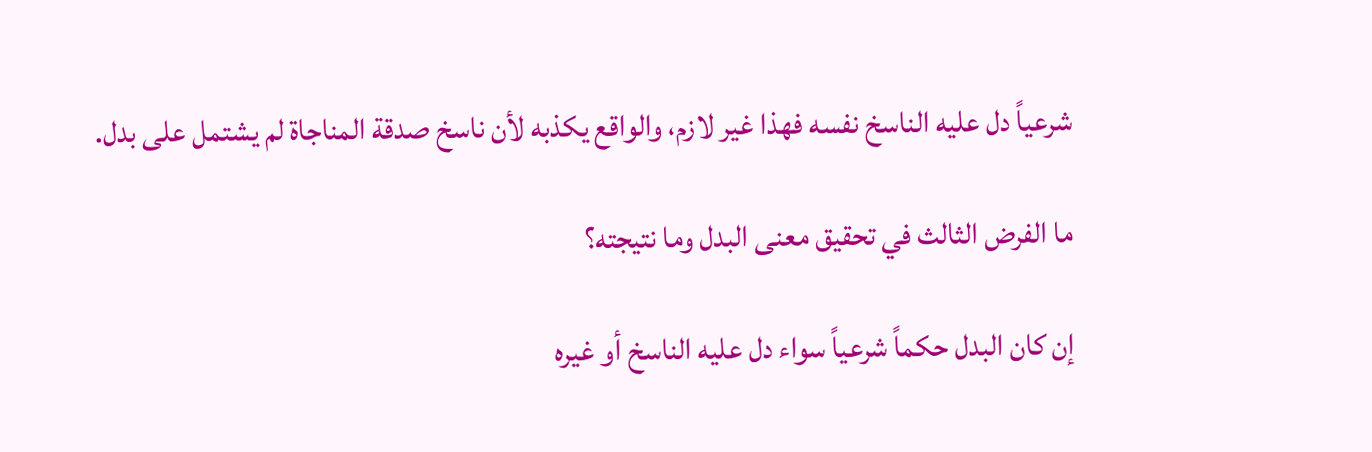شرعياً دل عليه الناسخ نفسه فهذا غير لازم، والواقع يكذبه لأن ناسخ صدقة المناجاة لم يشتمل على بدل.

ما الفرض الثالث في تحقيق معنى البدل وما نتيجته؟

إن كان البدل حكماً شرعياً سواء دل عليه الناسخ أو غيره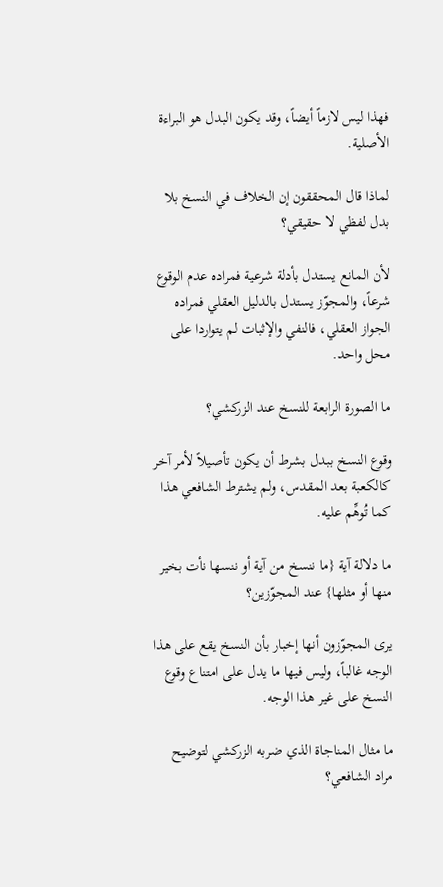فهذا ليس لازماً أيضاً، وقد يكون البدل هو البراءة الأصلية.

لماذا قال المحققون إن الخلاف في النسخ بلا بدل لفظي لا حقيقي؟

لأن المانع يستدل بأدلة شرعية فمراده عدم الوقوع شرعاً، والمجوّز يستدل بالدليل العقلي فمراده الجواز العقلي، فالنفي والإثبات لم يتواردا على محل واحد.

ما الصورة الرابعة للنسخ عند الزركشي؟

وقوع النسخ ببدل بشرط أن يكون تأصيلاً لأمر آخر كالكعبة بعد المقدس، ولم يشترط الشافعي هذا كما تُوهِّم عليه.

ما دلالة آية {ما ننسخ من آية أو ننسها نأت بخير منها أو مثلها} عند المجوّزين؟

يرى المجوّزون أنها إخبار بأن النسخ يقع على هذا الوجه غالباً، وليس فيها ما يدل على امتناع وقوع النسخ على غير هذا الوجه.

ما مثال المناجاة الذي ضربه الزركشي لتوضيح مراد الشافعي؟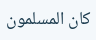كان المسلمون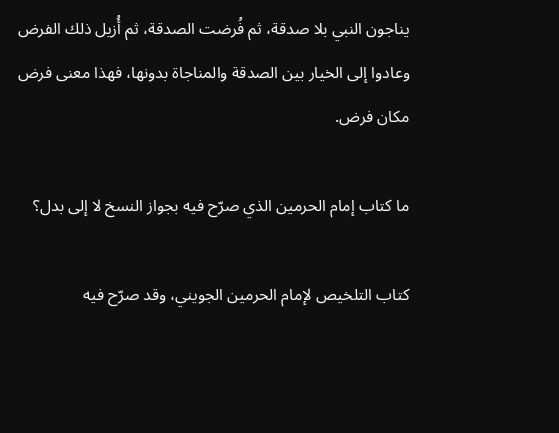يناجون النبي بلا صدقة، ثم فُرضت الصدقة، ثم أُزيل ذلك الفرض وعادوا إلى الخيار بين الصدقة والمناجاة بدونها، فهذا معنى فرض مكان فرض.

ما كتاب إمام الحرمين الذي صرّح فيه بجواز النسخ لا إلى بدل؟

كتاب التلخيص لإمام الحرمين الجويني، وقد صرّح فيه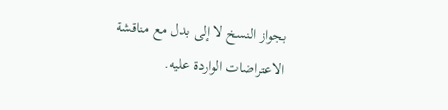بجواز النسخ لا إلى بدل مع مناقشة الاعتراضات الواردة عليه.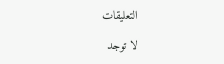التعليقات

لا توجد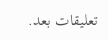تعليقات بعد.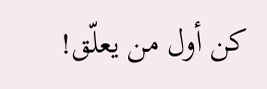كن أول من يعلّق!